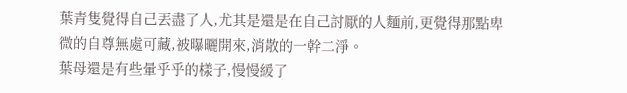葉青隻覺得自己丟盡了人,尤其是還是在自己討厭的人麵前,更覺得那點卑微的自尊無處可藏,被曝曬開來,消散的一幹二淨。
葉母還是有些暈乎乎的樣子,慢慢緩了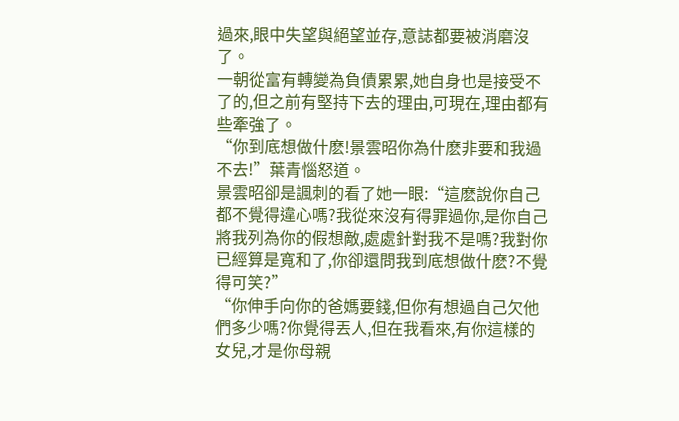過來,眼中失望與絕望並存,意誌都要被消磨沒了。
一朝從富有轉變為負債累累,她自身也是接受不了的,但之前有堅持下去的理由,可現在,理由都有些牽強了。
“你到底想做什麽!景雲昭你為什麽非要和我過不去!”葉青惱怒道。
景雲昭卻是諷刺的看了她一眼:“這麽說你自己都不覺得違心嗎?我從來沒有得罪過你,是你自己將我列為你的假想敵,處處針對我不是嗎?我對你已經算是寬和了,你卻還問我到底想做什麽?不覺得可笑?”
“你伸手向你的爸媽要錢,但你有想過自己欠他們多少嗎?你覺得丟人,但在我看來,有你這樣的女兒,才是你母親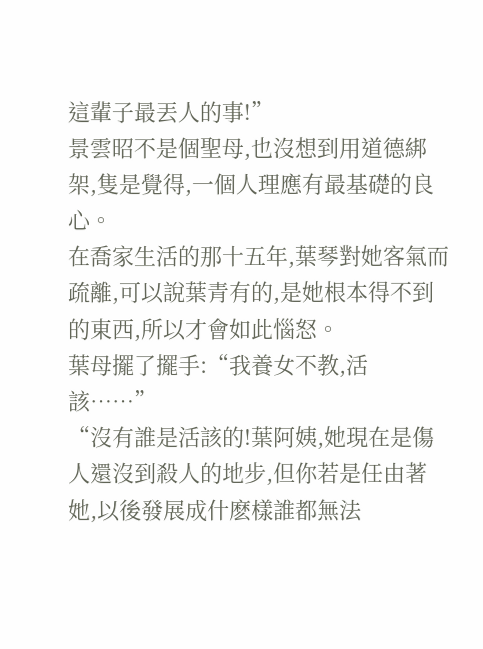這輩子最丟人的事!”
景雲昭不是個聖母,也沒想到用道德綁架,隻是覺得,一個人理應有最基礎的良心。
在喬家生活的那十五年,葉琴對她客氣而疏離,可以說葉青有的,是她根本得不到的東西,所以才會如此惱怒。
葉母擺了擺手:“我養女不教,活該……”
“沒有誰是活該的!葉阿姨,她現在是傷人還沒到殺人的地步,但你若是任由著她,以後發展成什麽樣誰都無法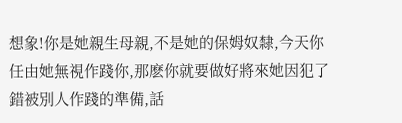想象!你是她親生母親,不是她的保姆奴隸,今天你任由她無視作踐你,那麽你就要做好將來她因犯了錯被別人作踐的準備,話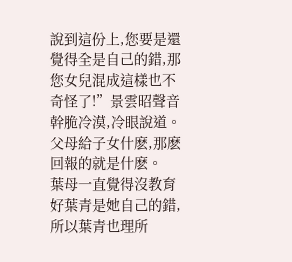說到這份上,您要是還覺得全是自己的錯,那您女兒混成這樣也不奇怪了!”景雲昭聲音幹脆冷漠,冷眼說道。
父母給子女什麽,那麽回報的就是什麽。
葉母一直覺得沒教育好葉青是她自己的錯,所以葉青也理所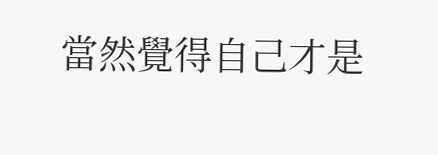當然覺得自己才是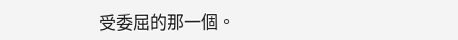受委屈的那一個。